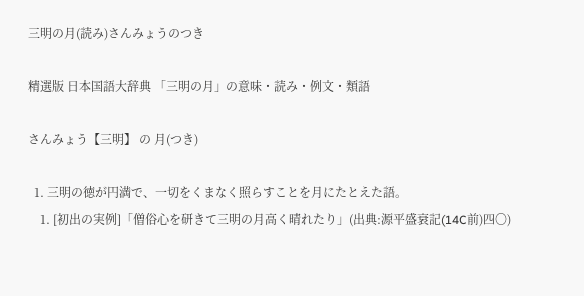三明の月(読み)さんみょうのつき

精選版 日本国語大辞典 「三明の月」の意味・読み・例文・類語

さんみょう【三明】 の 月(つき)

  1. 三明の徳が円満で、一切をくまなく照らすことを月にたとえた語。
    1. [初出の実例]「僧俗心を研きて三明の月高く晴れたり」(出典:源平盛衰記(14C前)四〇)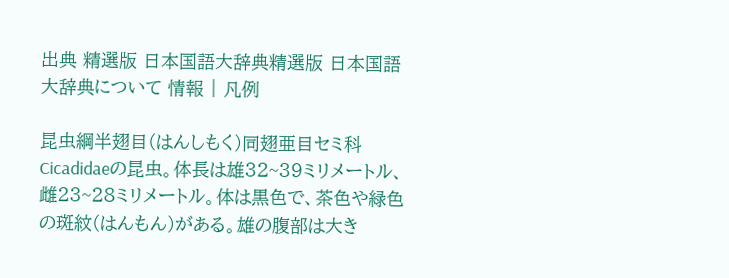出典 精選版 日本国語大辞典精選版 日本国語大辞典について 情報 | 凡例

昆虫綱半翅目(はんしもく)同翅亜目セミ科Cicadidaeの昆虫。体長は雄32~39ミリメートル、雌23~28ミリメートル。体は黒色で、茶色や緑色の斑紋(はんもん)がある。雄の腹部は大き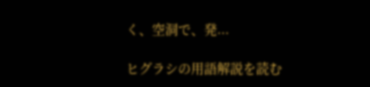く、空洞で、発...

ヒグラシの用語解説を読む